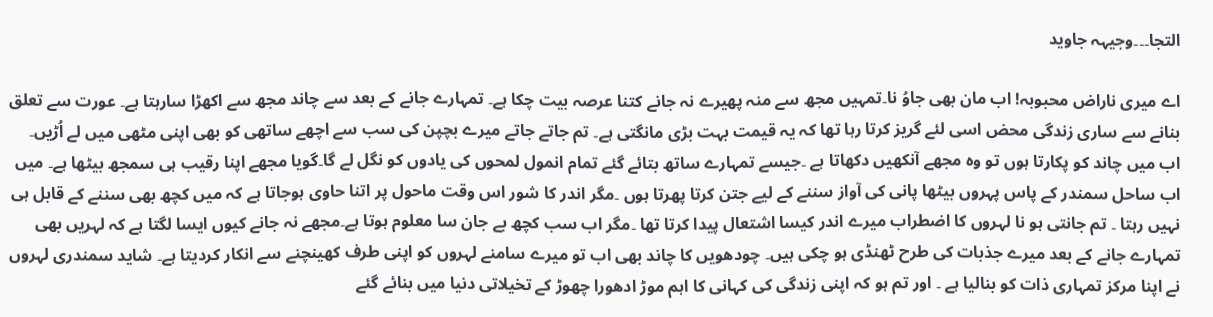التجا۔۔۔وجیہہ جاوید

اے میری ناراض محبوبہ! اب مان بھی جاوُ نا۔تمہیں مجھ سے منہ پھیرے نہ جانے کتنا عرصہ بیت چکا ہے۔ تمہارے جانے کے بعد سے چاند مجھ سے اکھڑا سارہتا ہے۔ عورت سے تعلق بنانے سے ساری زندگی محض اسی لئے گریز کرتا رہا تھا کہ یہ قیمت بہت بڑی مانگتی ہے۔ تم جاتے جاتے میرے بچپن کی سب سے اچھے ساتھی کو بھی اپنی مٹھی میں لے اُڑیں۔ اب میں چاند کو پکارتا ہوں تو وہ مجھے آنکھیں دکھاتا ہے ۔جیسے تمہارے ساتھ بتائے گئے تمام انمول لمحوں کی یادوں کو نگل لے گا۔گویا مجھے اپنا رقیب ہی سمجھ بیٹھا ہے۔ میں اب ساحل سمندر کے پاس پہروں بیٹھا پانی کی آواز سننے کے لیے جتن کرتا پھرتا ہوں ۔مگر اندر کا شور اس وقت ماحول پر اتنا حاوی ہوجاتا ہے کہ میں کچھ بھی سننے کے قابل ہی نہیں رہتا ۔ تم جانتی ہو نا لہروں کا اضطراب میرے اندر کیسا اشتعال پیدا کرتا تھا ۔مگر اب سب کچھ بے جان سا معلوم ہوتا ہے۔مجھے نہ جانے کیوں ایسا لگتا ہے کہ لہریں بھی تمہارے جانے کے بعد میرے جذبات کی طرح ٹھنڈی ہو چکی ہیں۔ چودھویں کا چاند بھی اب تو میرے سامنے لہروں کو اپنی طرف کھینچنے سے انکار کردیتا ہے۔ شاید سمندری لہروں نے اپنا مرکز تمہاری ذات کو بنالیا ہے ۔ اور تم ہو کہ اپنی زندگی کی کہانی کا اہم موڑ ادھورا چھوڑ کے تخیلاتی دنیا میں بنائے گئے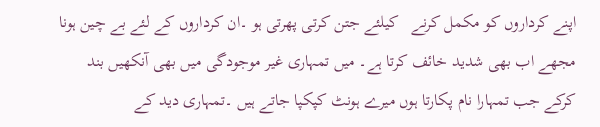اپنے کرداروں کو مکمل کرنے   کیلئے جتن کرتی پھرتی ہو ۔ان کرداروں کے لئے بے چین ہونا مجھے اب بھی شدید خائف کرتا ہے۔ میں تمہاری غیر موجودگی میں بھی آنکھیں بند کرکے جب تمہارا نام پکارتا ہوں میرے ہونٹ کپکپا جاتے ہیں ۔تمہاری دید کے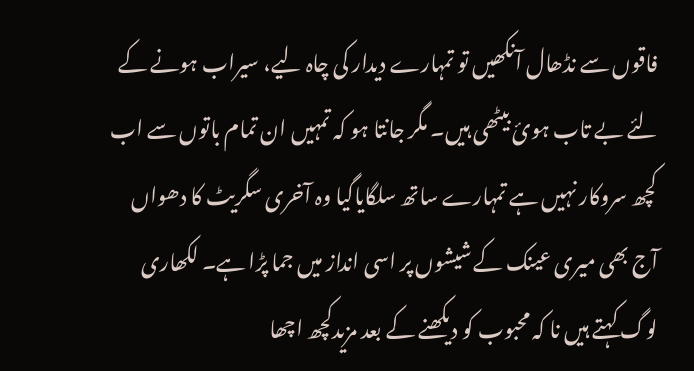فاقوں سے نڈھال آنکھیں تو تمہارے دیدار کی چاہ لیے، سیراب ہونے کے لئے بے تاب ہوئ بیٹھی ہیں۔ مگر جانتا ہو کہ تمہیں ان تمام باتوں سے اب کچھ سروکار نہیں ہے تمہارے ساتھ سلگایاگیا وہ آخری سگریٹ کا دھواں آج بھی میری عینک کے شیشوں پر اسی انداز میں جما پڑا ہے۔ لکھاری لوگ کہتے ہیں نا کہ محبوب کو دیکھنے کے بعد مزیدکچھ اچھا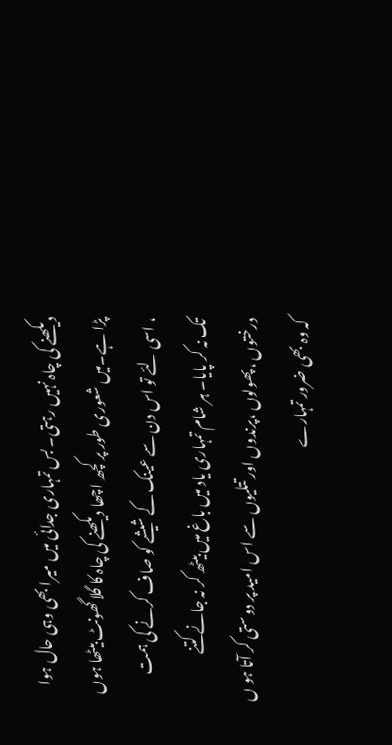دیکھنے کی چاہ نہیں رہتی۔ بس تمہاری جدائی میں میرا بھی وہی حال ہوا پڑا ہے۔میں شعوری طور پر کچھ اچھا دیکھنے کی چاہ کا گلا گھونٹ بیٹھا ہوں ، اسی لئے تو اس دن سے عینک کے شیشے کو صاف کرنے کی ہمت تک نہ کر پایا۔ ہر شام تمہاری یاد میں باغ میں بیٹھ کر نہ جانے کتنے درختوں ،پھولوں ،پرندوں اور تتلیوں سے اس امید پر دوستی کر آتا ہو ں کہ وہ بھی ضرور تمہارے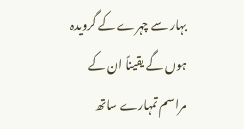بہار سے چہرے کے گرویدہ ہوں گے یقیناً ان کے مراسم تمہارے ساتھ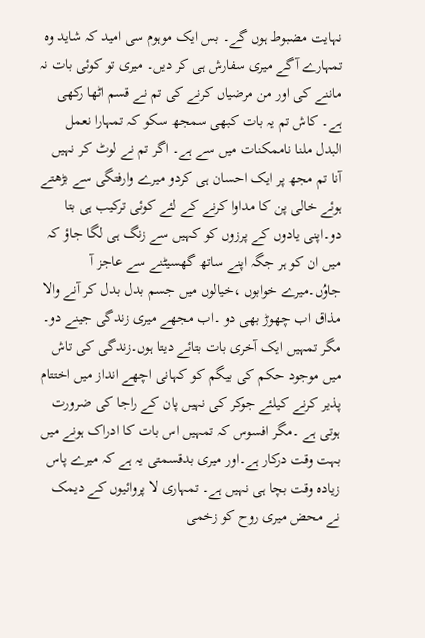نہایت مضبوط ہوں گے۔ بس ایک موہوم سی امید کہ شاید وہ تمہارے آگے میری سفارش ہی کر دیں۔ میری تو کوئی بات نہ ماننے کی اور من مرضیاں کرنے کی تم نے قسم اٹھا رکھی ہے۔ کاش تم یہ بات کبھی سمجھ سکو کہ تمہارا نعمل البدل ملنا ناممکنات میں سے ہے۔ اگر تم نے لوٹ کر نہیں آنا تم مجھ پر ایک احسان ہی کردو میرے وارفتگی سے بڑھتے ہوئے خالی پن کا مداوا کرنے کے لئے کوئی ترکیب ہی بتا دو۔اپنی یادوں کے پرزوں کو کہیں سے زنگ ہی لگا جاؤ کہ میں ان کو ہر جگہ اپنے ساتھ گھسیٹنے سے عاجز آ جاوُں۔میرے خوابوں ،خیالوں میں جسم بدل بدل کر آنے والا مذاق اب چھوڑ بھی دو ۔اب مجھے میری زندگی جینے دو۔ مگر تمہیں ایک آخری بات بتائے دیتا ہوں۔زندگی کی تاش میں موجود حکم کی بیگم کو کہانی اچھے انداز میں اختتام پذیر کرنے کیلئے جوکر کی نہیں پان کے راجا کی ضرورت ہوتی ہے ۔مگر افسوس کہ تمہیں اس بات کا ادراک ہونے میں بہت وقت درکار ہے۔اور میری بدقسمتی یہ ہے کہ میرے پاس زیادہ وقت بچا ہی نہیں ہے۔ تمہاری لا پروائیوں کے دیمک نے محض میری روح کو زخمی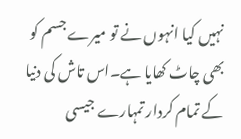نہیں کیا انہوں نے تو میرے جسم کو بھی چاٹ کھایا ہے۔اس تاش کی دنیا کے تمام کردار تمہارے جیسی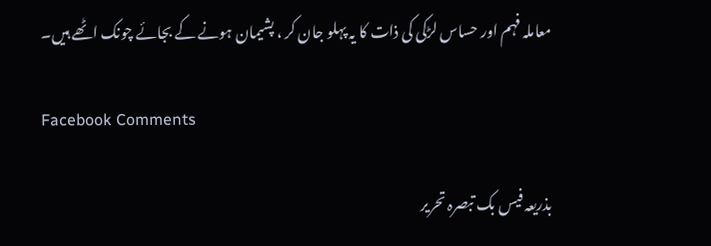معاملہ فہم اور حساس لڑکی کی ذات کا یہ پہلو جان کر ، پشیمان ہونے کے بجائے چونک اٹھے ہیں۔

Facebook Comments

بذریعہ فیس بک تبصرہ تحریر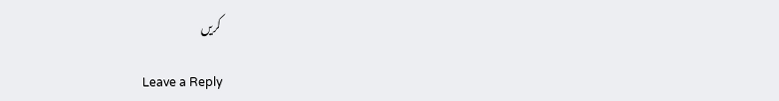کریں

Leave a Reply